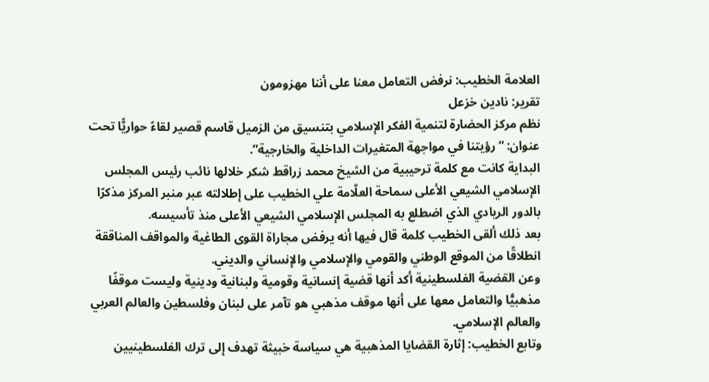العلامة الخطيب: نرفض التعامل معنا على أننا مهزومون
تقرير: نادين خزعل
نظم مركز الحضارة لتنمية الفكر الإسلامي بتنسيق من الزميل قاسم قصير لقاءً حواريًّا تحت عنوان: ” رؤيتنا في مواجهة المتغيرات الداخلية والخارجية”.
البداية كانت مع كلمة ترحيبية من الشيخ محمد زراقط شكر خلالها نائب رئيس المجلس الإسلامي الشيعي الأعلى سماحة العلّامة علي الخطيب على إطلالته عبر منبر المركز مذكرًا بالدور الريادي الذي اضطلع به المجلس الإسلامي الشيعي الأعلى منذ تأسيسه.
بعد ذلك ألقى الخطيب كلمة قال فيها أنه يرفض مجاراة القوى الطاغية والمواقف المناققة انطلاقًا من الموقع الوطني والقومي والإسلامي والإنساني والديني.
وعن القضية الفلسطينية أكد أنها قضية إنسانية وقومية ولبنانية ودينية وليست موقفًا مذهبيًّا والتعامل معها على أنها موقف مذهبي هو تآمر على لبنان وفلسطين والعالم العربي والعالم الإسلامي.
وتابع الخطيب: إثارة القضايا المذهبية هي سياسة خبيثة تهدف إلى ترك الفلسطينيين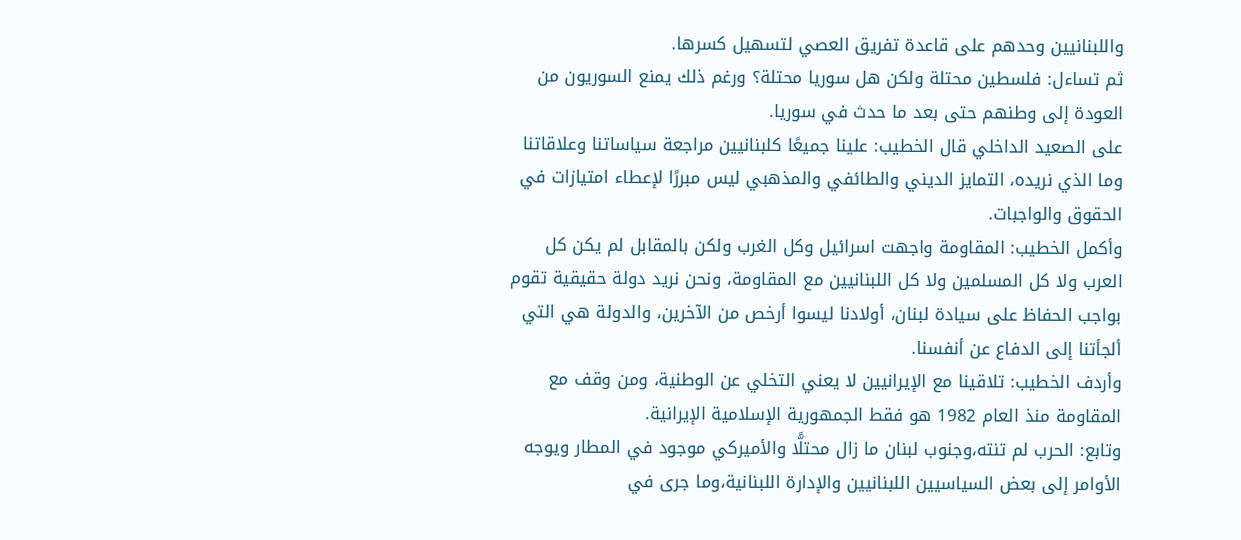واللبنانيين وحدهم على قاعدة تفريق العصي لتسهيل كسرها.
ثم تساءل: فلسطين محتلة ولكن هل سوريا محتلة؟ ورغم ذلك يمنع السوريون من العودة إلى وطنهم حتى بعد ما حدث في سوريا.
على الصعيد الداخلي قال الخطيب: علينا جميعًا كلبنانيين مراجعة سياساتنا وعلاقاتنا وما الذي نريده، التمايز الديني والطائفي والمذهبي ليس مبررًا لإعطاء امتيازات في الحقوق والواجبات.
وأكمل الخطيب: المقاومة واجهت اسرائيل وكل الغرب ولكن بالمقابل لم يكن كل العرب ولا كل المسلمين ولا كل اللبنانيين مع المقاومة، ونحن نريد دولة حقيقية تقوم بواجب الحفاظ على سيادة لبنان، أولادنا ليسوا أرخص من الآخرين، والدولة هي التي ألجأتنا إلى الدفاع عن أنفسنا.
وأردف الخطيب: تلاقينا مع الإيرانيين لا يعني التخلي عن الوطنية، ومن وقف مع المقاومة منذ العام 1982 هو فقط الجمهورية الإسلامية الإيرانية.
وتابع: الحرب لم تنته،وجنوب لبنان ما زال محتلًّا والأميركي موجود في المطار ويوجه الأوامر إلى بعض السياسيين اللبنانيين والإدارة اللبنانية،وما جرى في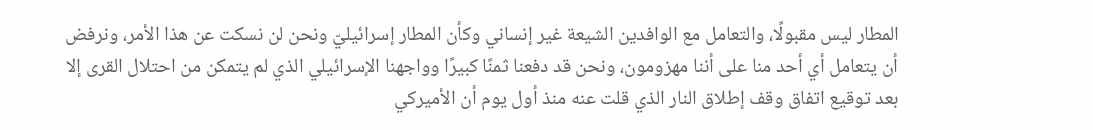المطار ليس مقبولًا، والتعامل مع الوافدين الشيعة غير إنساني وكأن المطار إسرائيليّ ونحن لن نسكت عن هذا الأمر، ونرفض أن يتعامل أي أحد منا على أننا مهزومون، ونحن قد دفعنا ثمنًا كبيرًا وواجهنا الإسرائيلي الذي لم يتمكن من احتلال القرى إلا بعد توقيع اتفاق وقف إطلاق النار الذي قلت عنه منذ أول يوم أن الأميركي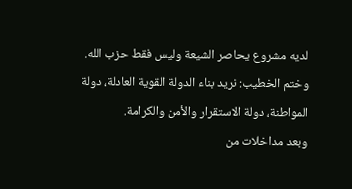لديه مشروع يحاصر الشيعة وليس فقط حزب الله.
وختم الخطيب: نريد بناء الدولة القوية العادلة، دولة المواطنة، دولة الاستقرار والأمن والكرامة.
وبعد مداخلات من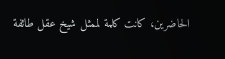الحاضرين، كانت كلمة لممثل شيخ عقل طائفة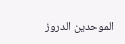الموحدين الدروز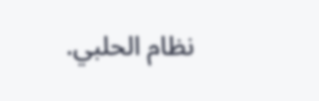نظام الحلبي.